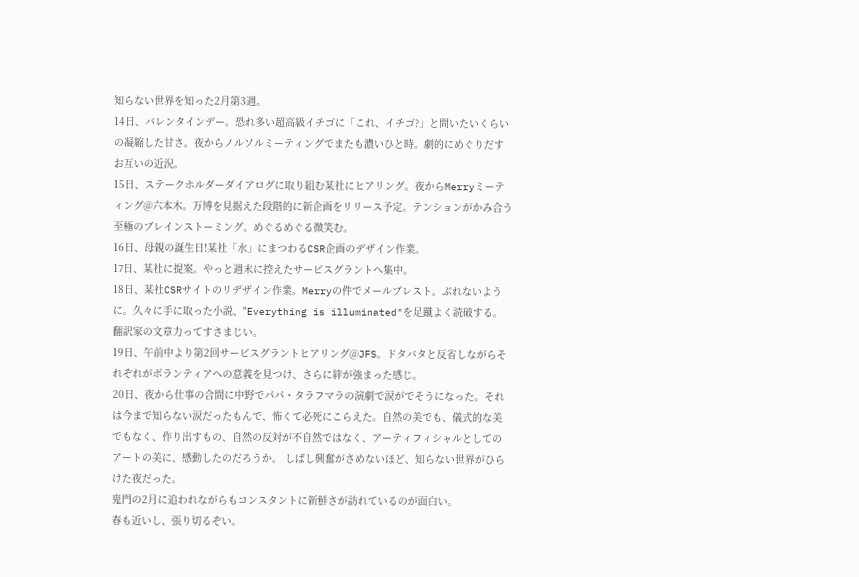知らない世界を知った2月第3週。
14日、バレンタインデー。恐れ多い超高級イチゴに「これ、イチゴ?」と問いたいくらいの凝縮した甘さ。夜からノルソルミーティングでまたも濃いひと時。劇的にめぐりだすお互いの近況。
15日、ステークホルダーダイアログに取り組む某社にヒアリング。夜からMerryミーティング@六本木。万博を見据えた段階的に新企画をリリース予定。テンションがかみ合う至極のブレインストーミング。めぐるめぐる微笑む。
16日、母親の誕生日!某社「水」にまつわるCSR企画のデザイン作業。
17日、某社に提案。やっと週末に控えたサービスグラントへ集中。
18日、某社CSRサイトのリデザイン作業。Merryの件でメールブレスト。ぶれないように。久々に手に取った小説、"Everything is illuminated"を足蹴よく読破する。翻訳家の文章力ってすさまじい。
19日、午前中より第2回サービスグラントヒアリング@JFS。ドタバタと反省しながらそれぞれがボランティアへの意義を見つけ、さらに絆が強まった感じ。
20日、夜から仕事の合間に中野でパパ・タラフマラの演劇で涙がでそうになった。それは今まで知らない涙だったもんで、怖くて必死にこらえた。自然の美でも、儀式的な美でもなく、作り出すもの、自然の反対が不自然ではなく、アーティフィシャルとしてのアートの美に、感動したのだろうか。 しばし興奮がさめないほど、知らない世界がひらけた夜だった。
鬼門の2月に追われながらもコンスタントに新鮮さが訪れているのが面白い。
春も近いし、張り切るぞい。